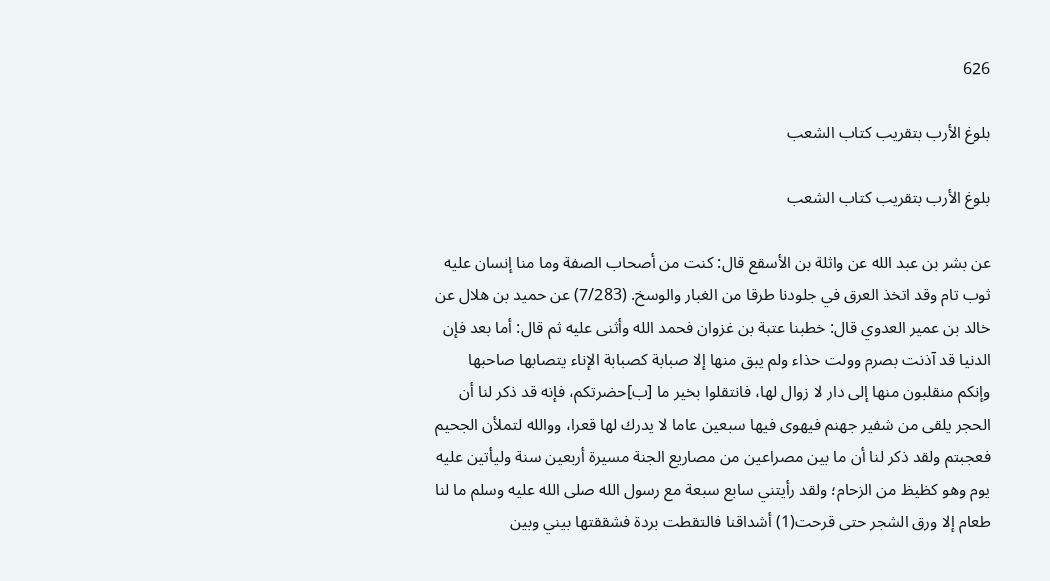626

بلوغ الأرب بتقريب كتاب الشعب

بلوغ الأرب بتقريب كتاب الشعب

عن بشر بن عبد الله عن واثلة بن الأسقع قال: كنت من أصحاب الصفة وما منا إنسان عليه ثوب تام وقد اتخذ العرق في جلودنا طرقا من الغبار والوسخ. (7/283) عن حميد بن هلال عن خالد بن عمير العدوي قال: خطبنا عتبة بن غزوان فحمد الله وأثنى عليه ثم قال: أما بعد فإن الدنيا قد آذنت بصرم وولت حذاء ولم يبق منها إلا صبابة كصبابة الإناء يتصابها صاحبها وإنكم منقلبون منها إلى دار لا زوال لها، فانتقلوا بخير ما [ب]حضرتكم، فإنه قد ذكر لنا أن الحجر يلقى من شفير جهنم فيهوى فيها سبعين عاما لا يدرك لها قعرا، ووالله لتملأن الجحيم فعجبتم ولقد ذكر لنا أن ما بين مصراعين من مصاريع الجنة مسيرة أربعين سنة وليأتين عليه يوم وهو كظيظ من الزحام؛ ولقد رأيتني سابع سبعة مع رسول الله صلى الله عليه وسلم ما لنا طعام إلا ورق الشجر حتى قرحت(1) أشداقنا فالتقطت بردة فشققتها بيني وبين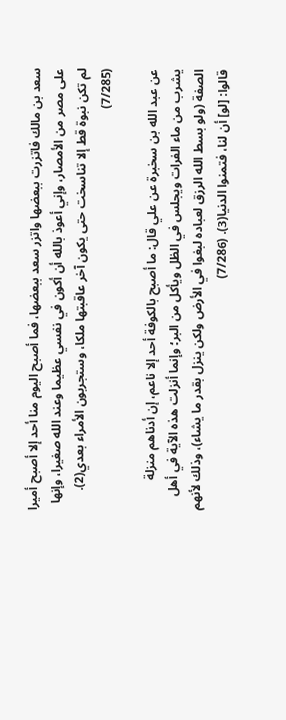سعد بن مالك فاتزرت ببعضها واتزر سعد ببعضها، فما أصبح اليوم منا أحد إلا أصبح أميرا على مصر من الأمصار، وإني أعوذ بالله أن أكون في نفسي عظيما وعند الله صغيرا، وإنها لم تكن نبوة قط إلا تناسخت حتى يكون آخر عاقبتها ملكا، وستجربون الأمراء بعدي(2). (7/285)

عن عبد الله بن سخبرة عن علي قال: ما أصبح بالكوفة أحد إلا ناعم، إن أدناهم منزلة يشرب من ماء الفرات ويجلس في الظل ويأكل من البر؛ وإنما أنزلت هذه الآية في أهل الصفة (ولو بسط الله الرزق لعباده لبغوا في الأرض ولكن ينزل بقدر ما يشاء)، وذلك لأنهم قالوا: [لو] أن لنا، فتمنوا الدنيا(3). (7/286)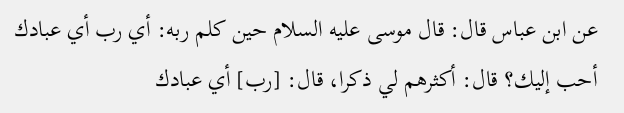عن ابن عباس قال: قال موسى عليه السلام حين كلم ربه: أي رب أي عبادك أحب إليك؟ قال: أكثرهم لي ذكرا، قال: [رب] أي عبادك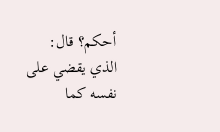أحكم؟ قال: الذي يقضي على نفسه كما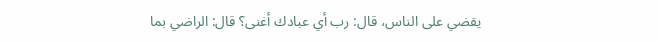يقضي على الناس، قال: رب أي عبادك أغنى؟ قال: الراضي بما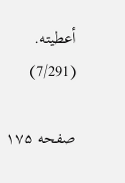أعطيته. (7/291)

صفحه ۱۷۵